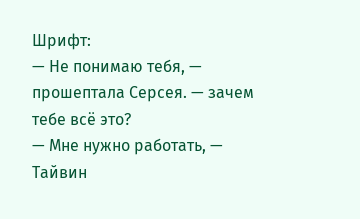Шрифт:
— Не понимаю тебя, — прошептала Серсея. — зачем тебе всё это?
— Мне нужно работать, — Тайвин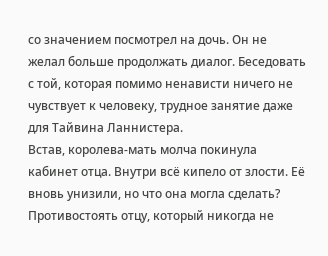со значением посмотрел на дочь. Он не желал больше продолжать диалог. Беседовать с той, которая помимо ненависти ничего не чувствует к человеку, трудное занятие даже для Тайвина Ланнистера.
Встав, королева-мать молча покинула кабинет отца. Внутри всё кипело от злости. Её вновь унизили, но что она могла сделать? Противостоять отцу, который никогда не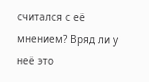считался с её мнением? Вряд ли у неё это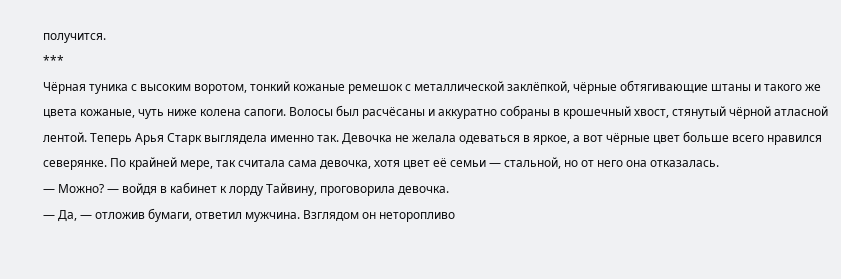получится.
***
Чёрная туника с высоким воротом, тонкий кожаные ремешок с металлической заклёпкой, чёрные обтягивающие штаны и такого же цвета кожаные, чуть ниже колена сапоги. Волосы был расчёсаны и аккуратно собраны в крошечный хвост, стянутый чёрной атласной лентой. Теперь Арья Старк выглядела именно так. Девочка не желала одеваться в яркое, а вот чёрные цвет больше всего нравился северянке. По крайней мере, так считала сама девочка, хотя цвет её семьи — стальной, но от него она отказалась.
— Можно? — войдя в кабинет к лорду Тайвину, проговорила девочка.
— Да, — отложив бумаги, ответил мужчина. Взглядом он неторопливо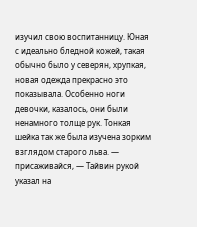изучил свою воспитанницу. Юная с идеально бледной кожей, такая обычно было у северян, хрупкая, новая одежда прекрасно это показывала. Особенно ноги девочки, казалось, они были ненамного толще рук. Тонкая шейка так же была изучена зорким взглядом старого льва. — присаживайся, — Тайвин рукой указал на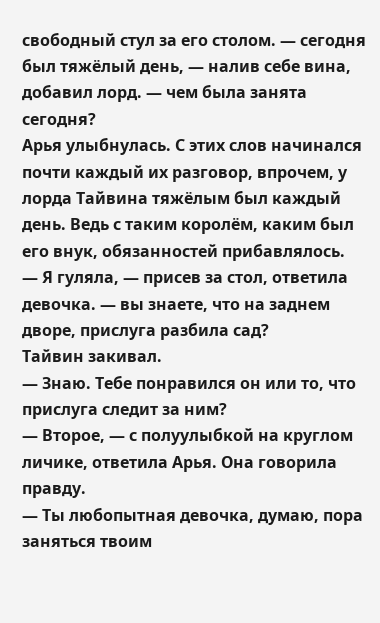свободный стул за его столом. — сегодня был тяжёлый день, — налив себе вина, добавил лорд. — чем была занята сегодня?
Арья улыбнулась. С этих слов начинался почти каждый их разговор, впрочем, у лорда Тайвина тяжёлым был каждый день. Ведь с таким королём, каким был его внук, обязанностей прибавлялось.
— Я гуляла, — присев за стол, ответила девочка. — вы знаете, что на заднем дворе, прислуга разбила сад?
Тайвин закивал.
— Знаю. Тебе понравился он или то, что прислуга следит за ним?
— Второе, — с полуулыбкой на круглом личике, ответила Арья. Она говорила правду.
— Ты любопытная девочка, думаю, пора заняться твоим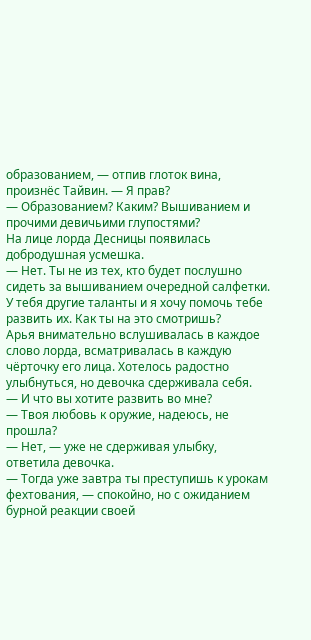образованием, — отпив глоток вина, произнёс Тайвин. — Я прав?
— Образованием? Каким? Вышиванием и прочими девичьими глупостями?
На лице лорда Десницы появилась добродушная усмешка.
— Нет. Ты не из тех, кто будет послушно сидеть за вышиванием очередной салфетки. У тебя другие таланты и я хочу помочь тебе развить их. Как ты на это смотришь?
Арья внимательно вслушивалась в каждое слово лорда, всматривалась в каждую чёрточку его лица. Хотелось радостно улыбнуться, но девочка сдерживала себя.
— И что вы хотите развить во мне?
— Твоя любовь к оружие, надеюсь, не прошла?
— Нет, — уже не сдерживая улыбку, ответила девочка.
— Тогда уже завтра ты преступишь к урокам фехтования, — спокойно, но с ожиданием бурной реакции своей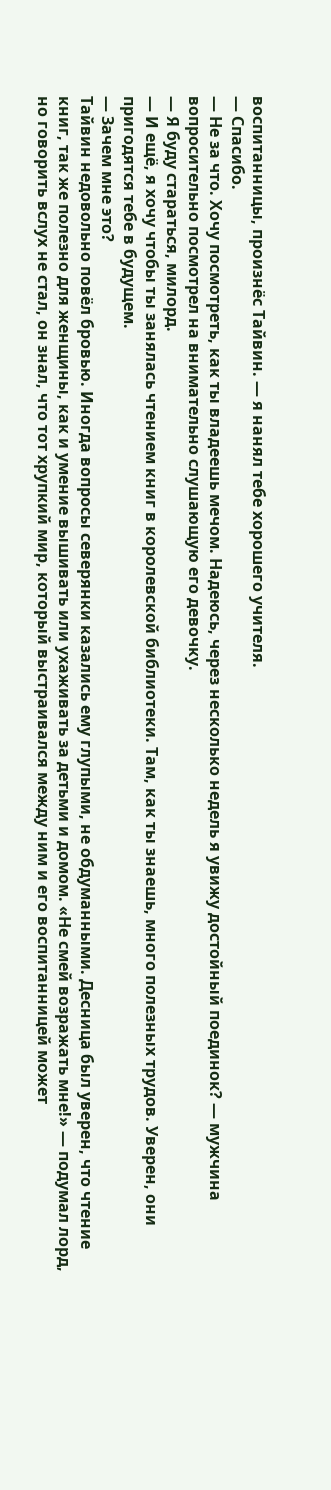воспитанницы, произнёс Тайвин. — я нанял тебе хорошего учителя.
— Спасибо.
— Не за что. Хочу посмотреть, как ты владеешь мечом. Надеюсь, через несколько недель я увижу достойный поединок? — мужчина вопросительно посмотрел на внимательно слушающую его девочку.
— Я буду стараться, милорд.
— И ещё, я хочу чтобы ты занялась чтением книг в королевской библиотеки. Там, как ты знаешь, много полезных трудов. Уверен, они пригодятся тебе в будущем.
— Зачем мне это?
Тайвин недовольно повёл бровью. Иногда вопросы северянки казались ему глупыми, не обдуманными. Десница был уверен, что чтение книг, так же полезно для женщины, как и умение вышивать или ухаживать за детьми и домом. «Не смей возражать мне!» — подумал лорд, но говорить вслух не стал, он знал, что тот хрупкий мир, который выстраивался между ним и его воспитанницей может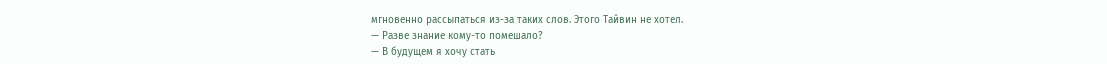мгновенно рассыпаться из-за таких слов. Этого Тайвин не хотел.
— Разве знание кому-то помешало?
— В будущем я хочу стать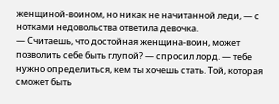женщиной-воином, но никак не начитанной леди, — с нотками недовольства ответила девочка.
— Считаешь, что достойная женщина-воин, может позволить себе быть глупой? — спросил лорд. — тебе нужно определиться, кем ты хочешь стать. Той, которая сможет быть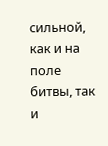сильной, как и на поле битвы, так и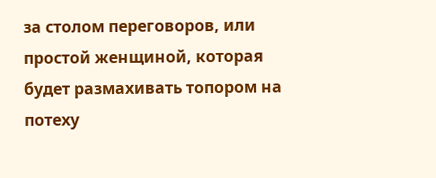за столом переговоров, или простой женщиной, которая будет размахивать топором на потеху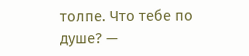толпе. Что тебе по душе? —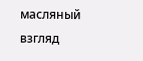масляный взгляд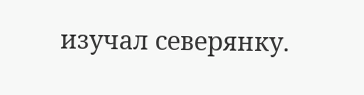изучал северянку.